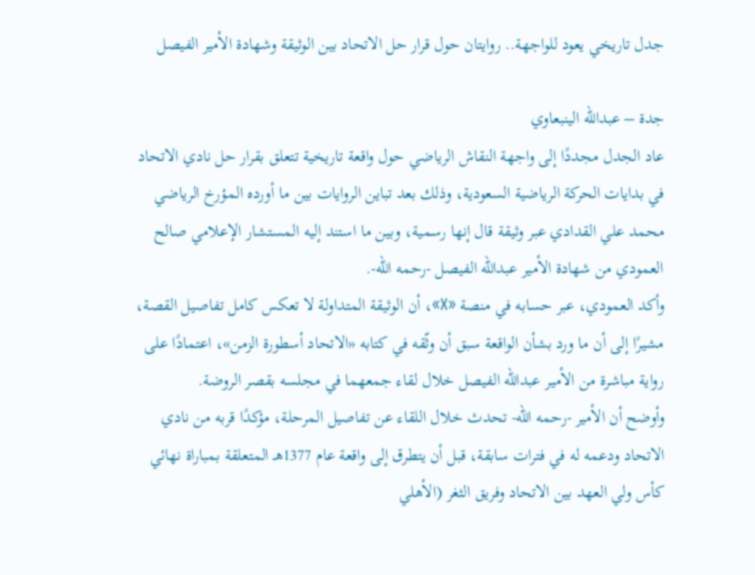جدل تاريخي يعود للواجهة.. روايتان حول قرار حل الاتحاد بين الوثيقة وشهادة الأمير الفيصل

جدة – عبدالله الينبعاوي
عاد الجدل مجددًا إلى واجهة النقاش الرياضي حول واقعة تاريخية تتعلق بقرار حل نادي الاتحاد في بدايات الحركة الرياضية السعودية، وذلك بعد تباين الروايات بين ما أورده المؤرخ الرياضي محمد علي القدادي عبر وثيقة قال إنها رسمية، وبين ما استند إليه المستشار الإعلامي صالح العمودي من شهادة الأمير عبدالله الفيصل -رحمه الله-.
وأكد العمودي، عبر حسابه في منصة «X»، أن الوثيقة المتداولة لا تعكس كامل تفاصيل القصة، مشيرًا إلى أن ما ورد بشأن الواقعة سبق أن وثّقه في كتابه «الاتحاد أسطورة الزمن»، اعتمادًا على رواية مباشرة من الأمير عبدالله الفيصل خلال لقاء جمعهما في مجلسه بقصر الروضة.
وأوضح أن الأمير -رحمه الله- تحدث خلال اللقاء عن تفاصيل المرحلة، مؤكدًا قربه من نادي الاتحاد ودعمه له في فترات سابقة، قبل أن يتطرق إلى واقعة عام 1377هـ المتعلقة بمباراة نهائي كأس ولي العهد بين الاتحاد وفريق الثغر (الأهلي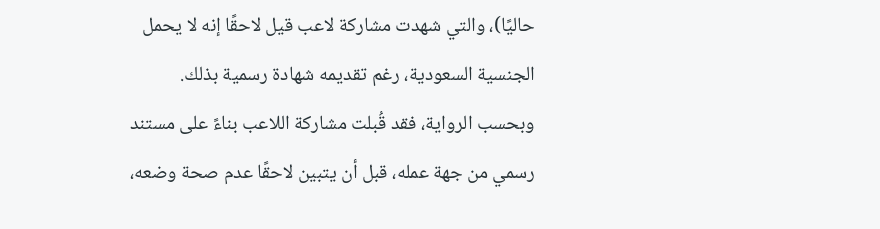حاليًا)، والتي شهدت مشاركة لاعب قيل لاحقًا إنه لا يحمل الجنسية السعودية، رغم تقديمه شهادة رسمية بذلك.
وبحسب الرواية، فقد قُبلت مشاركة اللاعب بناءً على مستند رسمي من جهة عمله، قبل أن يتبين لاحقًا عدم صحة وضعه،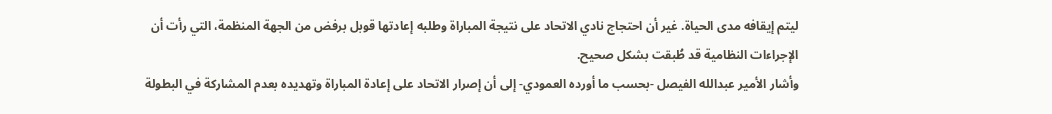ليتم إيقافه مدى الحياة. غير أن احتجاج نادي الاتحاد على نتيجة المباراة وطلبه إعادتها قوبل برفض من الجهة المنظمة، التي رأت أن الإجراءات النظامية قد طُبقت بشكل صحيح.
وأشار الأمير عبدالله الفيصل -بحسب ما أورده العمودي- إلى أن إصرار الاتحاد على إعادة المباراة وتهديده بعدم المشاركة في البطولة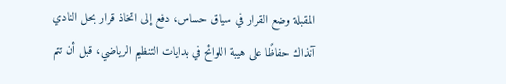المقبلة وضع القرار في سياق حساس، دفع إلى اتخاذ قرار بحل النادي آنذاك حفاظًا على هيبة اللوائح في بدايات التنظيم الرياضي، قبل أن تتم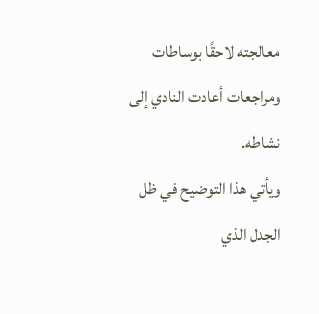معالجته لاحقًا بوساطات ومراجعات أعادت النادي إلى نشاطه.
ويأتي هذا التوضيح في ظل الجدل الذي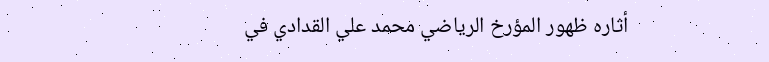أثاره ظهور المؤرخ الرياضي محمد علي القدادي في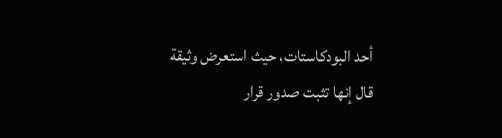أحد البودكاستات، حيث استعرض وثيقة قال إنها تثبت صدور قرار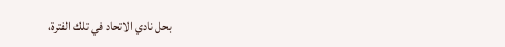بحل نادي الاتحاد في تلك الفترة،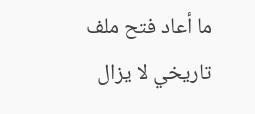ما أعاد فتح ملف تاريخي لا يزال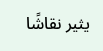يثير نقاشًا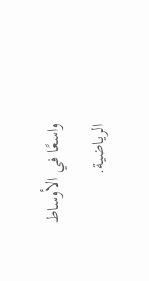واسعًا في الأوساط الرياضية.